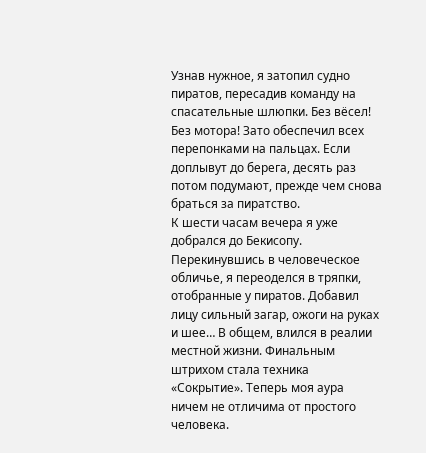Узнав нужное, я затопил судно пиратов, пересадив команду на спасательные шлюпки. Без вёсел! Без мотора! Зато обеспечил всех перепонками на пальцах. Если доплывут до берега, десять раз потом подумают, прежде чем снова браться за пиратство.
К шести часам вечера я уже добрался до Бекисопу. Перекинувшись в человеческое обличье, я переоделся в тряпки, отобранные у пиратов. Добавил лицу сильный загар, ожоги на руках и шее… В общем, влился в реалии местной жизни. Финальным штрихом стала техника «Сокрытие». Теперь моя аура ничем не отличима от простого человека.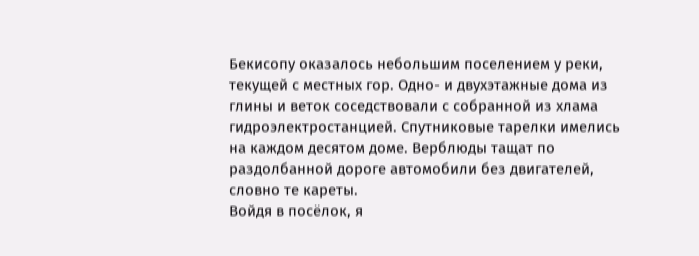Бекисопу оказалось небольшим поселением у реки, текущей с местных гор. Одно- и двухэтажные дома из глины и веток соседствовали с собранной из хлама гидроэлектростанцией. Спутниковые тарелки имелись на каждом десятом доме. Верблюды тащат по раздолбанной дороге автомобили без двигателей, словно те кареты.
Войдя в посёлок, я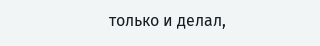только и делал,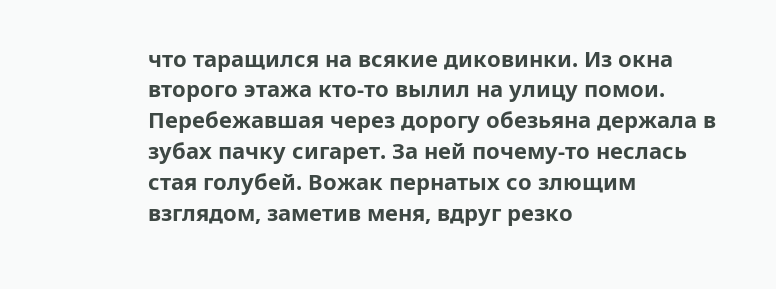что таращился на всякие диковинки. Из окна второго этажа кто-то вылил на улицу помои. Перебежавшая через дорогу обезьяна держала в зубах пачку сигарет. За ней почему-то неслась стая голубей. Вожак пернатых со злющим взглядом, заметив меня, вдруг резко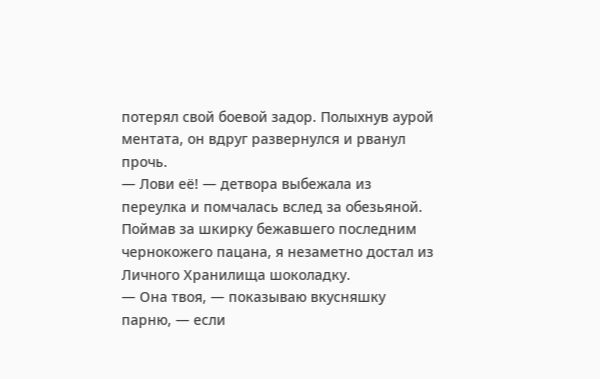потерял свой боевой задор. Полыхнув аурой ментата, он вдруг развернулся и рванул прочь.
— Лови её! — детвора выбежала из переулка и помчалась вслед за обезьяной.
Поймав за шкирку бежавшего последним чернокожего пацана, я незаметно достал из Личного Хранилища шоколадку.
— Она твоя, — показываю вкусняшку парню, — если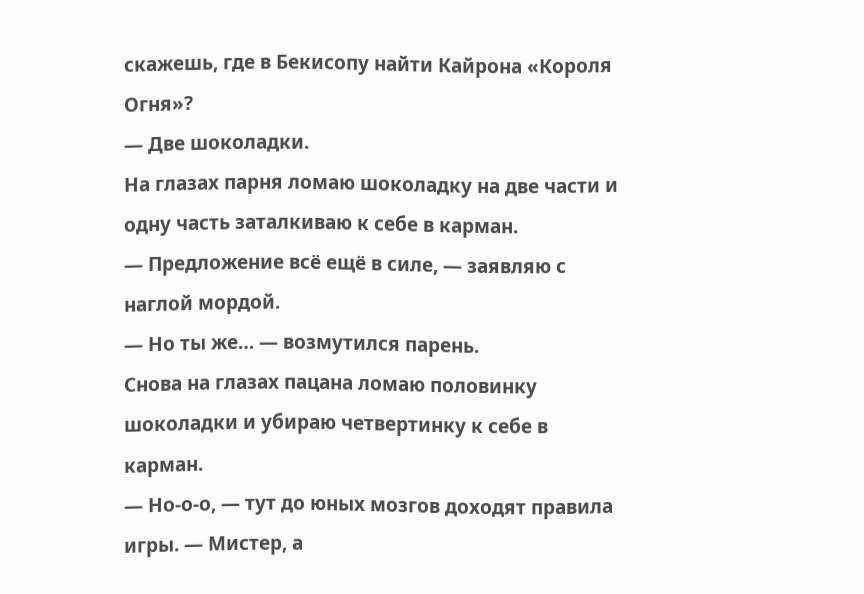скажешь, где в Бекисопу найти Кайрона «Короля Огня»?
— Две шоколадки.
На глазах парня ломаю шоколадку на две части и одну часть заталкиваю к себе в карман.
— Предложение всё ещё в силе, — заявляю с наглой мордой.
— Но ты же… — возмутился парень.
Снова на глазах пацана ломаю половинку шоколадки и убираю четвертинку к себе в карман.
— Но-о-о, — тут до юных мозгов доходят правила игры. — Мистер, а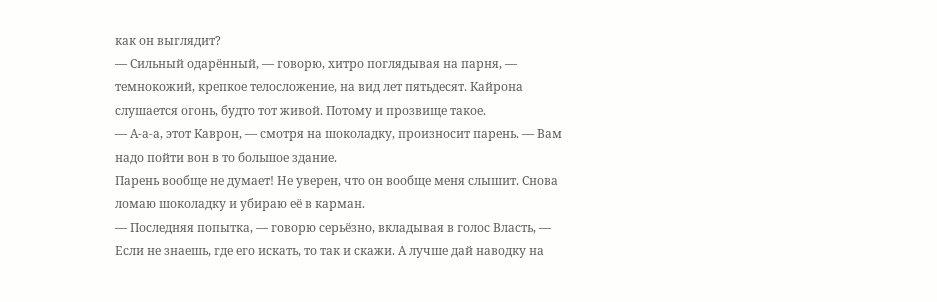как он выглядит?
— Сильный одарённый, — говорю, хитро поглядывая на парня, — темнокожий, крепкое телосложение, на вид лет пятьдесят. Кайрона слушается огонь, будто тот живой. Потому и прозвище такое.
— А-а-а, этот Каврон, — смотря на шоколадку, произносит парень. — Вам надо пойти вон в то большое здание.
Парень вообще не думает! Не уверен, что он вообще меня слышит. Снова ломаю шоколадку и убираю её в карман.
— Последняя попытка, — говорю серьёзно, вкладывая в голос Власть, — Если не знаешь, где его искать, то так и скажи. А лучше дай наводку на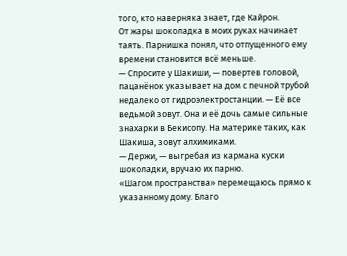того, кто наверняка знает, где Кайрон.
От жары шоколадка в моих руках начинает таять. Парнишка понял, что отпущенного ему времени становится всё меньше.
— Спросите у Шакиши, — повертев головой, пацанёнок указывает на дом с печной трубой недалеко от гидроэлектростанции. — Её все ведьмой зовут. Она и её дочь самые сильные знахарки в Бекисопу. На материке таких, как Шакиша, зовут алхимиками.
— Держи, — выгребая из кармана куски шоколадки, вручаю их парню.
«Шагом пространства» перемещаюсь прямо к указанному дому. Благо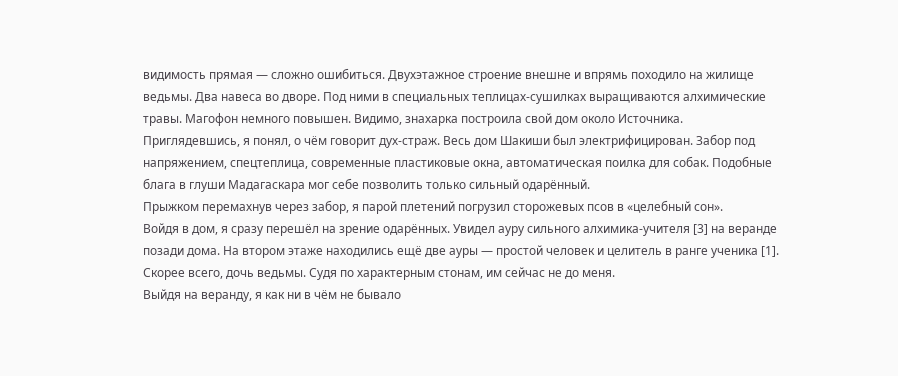видимость прямая — сложно ошибиться. Двухэтажное строение внешне и впрямь походило на жилище ведьмы. Два навеса во дворе. Под ними в специальных теплицах-сушилках выращиваются алхимические травы. Магофон немного повышен. Видимо, знахарка построила свой дом около Источника.
Приглядевшись, я понял, о чём говорит дух-страж. Весь дом Шакиши был электрифицирован. Забор под напряжением, спецтеплица, современные пластиковые окна, автоматическая поилка для собак. Подобные блага в глуши Мадагаскара мог себе позволить только сильный одарённый.
Прыжком перемахнув через забор, я парой плетений погрузил сторожевых псов в «целебный сон».
Войдя в дом, я сразу перешёл на зрение одарённых. Увидел ауру сильного алхимика-учителя [3] на веранде позади дома. На втором этаже находились ещё две ауры — простой человек и целитель в ранге ученика [1]. Скорее всего, дочь ведьмы. Судя по характерным стонам, им сейчас не до меня.
Выйдя на веранду, я как ни в чём не бывало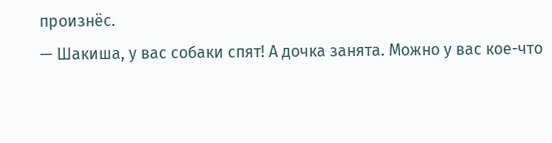произнёс.
— Шакиша, у вас собаки спят! А дочка занята. Можно у вас кое-что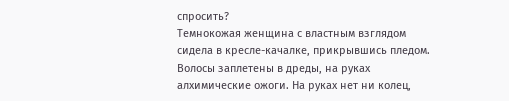спросить?
Темнокожая женщина с властным взглядом сидела в кресле-качалке, прикрывшись пледом. Волосы заплетены в дреды, на руках алхимические ожоги. На руках нет ни колец,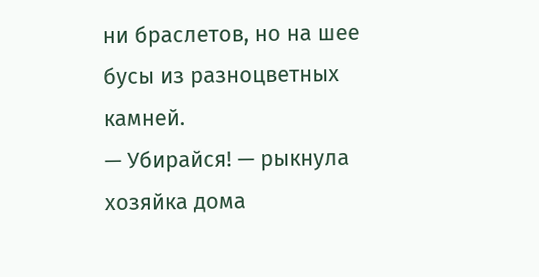ни браслетов, но на шее бусы из разноцветных камней.
— Убирайся! — рыкнула хозяйка дома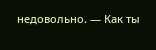недовольно. — Как ты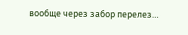вообще через забор перелез…